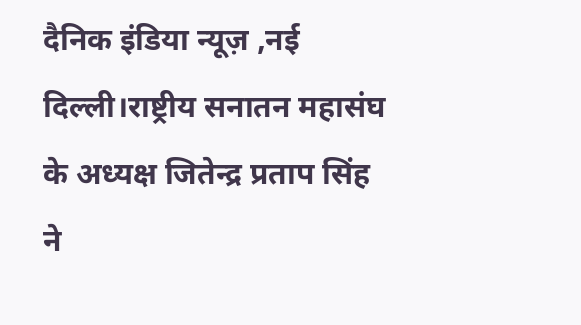दैनिक इंडिया न्यूज़ ,नई दिल्ली।राष्ट्रीय सनातन महासंघ के अध्यक्ष जितेन्द्र प्रताप सिंह ने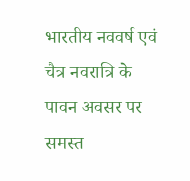भारतीय नववर्ष एवं चैत्र नवरात्रि के पावन अवसर पर समस्त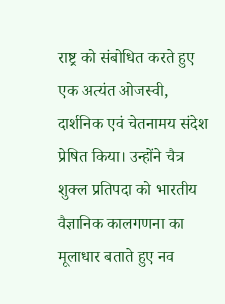राष्ट्र को संबोधित करते हुए एक अत्यंत ओजस्वी, दार्शनिक एवं चेतनामय संदेश प्रेषित किया। उन्होंने चैत्र शुक्ल प्रतिपदा को भारतीय वैज्ञानिक कालगणना का मूलाधार बताते हुए नव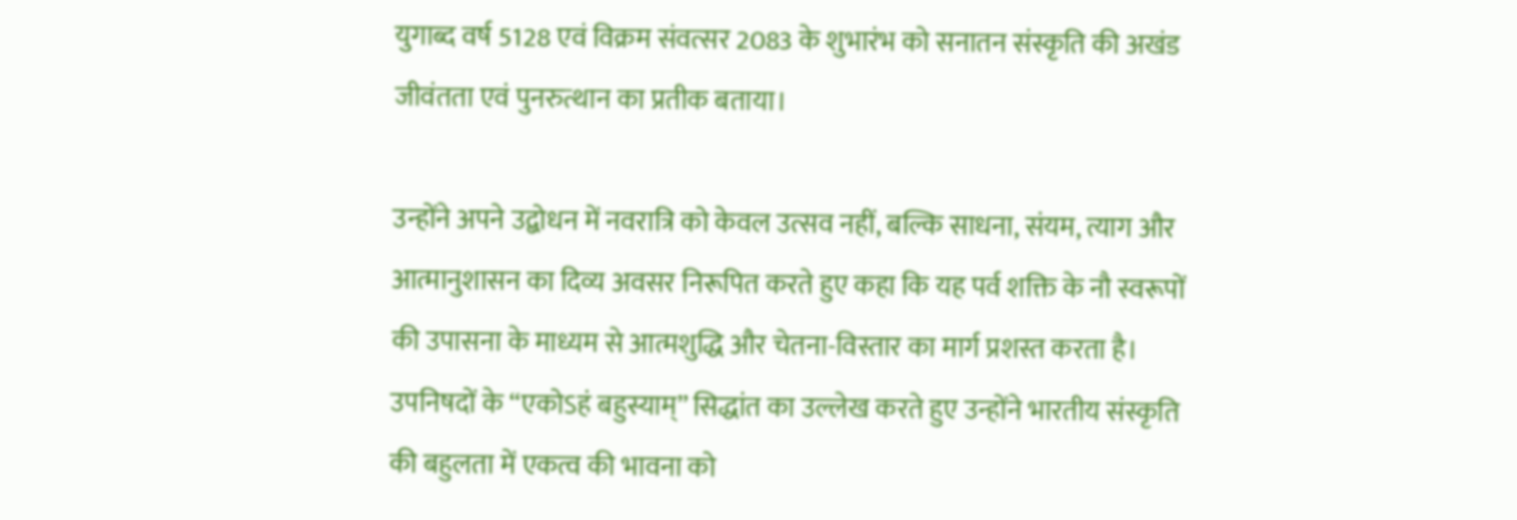युगाब्द वर्ष 5128 एवं विक्रम संवत्सर 2083 के शुभारंभ को सनातन संस्कृति की अखंड जीवंतता एवं पुनरुत्थान का प्रतीक बताया।

उन्होंने अपने उद्बोधन में नवरात्रि को केवल उत्सव नहीं, बल्कि साधना, संयम, त्याग और आत्मानुशासन का दिव्य अवसर निरूपित करते हुए कहा कि यह पर्व शक्ति के नौ स्वरूपों की उपासना के माध्यम से आत्मशुद्धि और चेतना-विस्तार का मार्ग प्रशस्त करता है। उपनिषदों के “एकोऽहं बहुस्याम्” सिद्धांत का उल्लेख करते हुए उन्होंने भारतीय संस्कृति की बहुलता में एकत्व की भावना को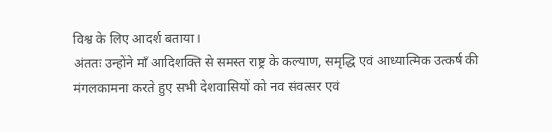विश्व के लिए आदर्श बताया।
अंततः उन्होंने माँ आदिशक्ति से समस्त राष्ट्र के कल्याण, समृद्धि एवं आध्यात्मिक उत्कर्ष की मंगलकामना करते हुए सभी देशवासियों को नव संवत्सर एवं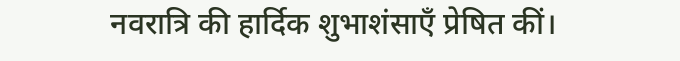नवरात्रि की हार्दिक शुभाशंसाएँ प्रेषित कीं।